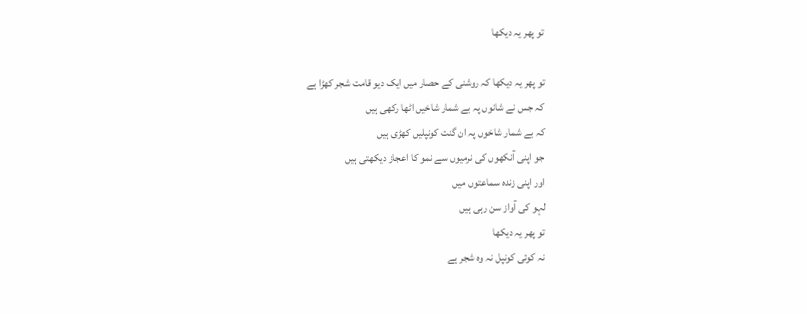تو پھر یہ دیکھا

تو پھر یہ دیکھا کہ روشنی کے حصار میں ایک دیو قامت شجر کھڑا ہے
کہ جس نے شانوں پہ بے شمار شاخیں اٹھا رکھی ہیں
کہ بے شمار شاخوں پہ ان گنت کونپلیں کھڑی ہیں
جو اپنی آنکھوں کی نرمیوں سے نمو کا اعجاز دیکھتی ہیں
اور اپنی زندہ سماعتوں میں
لہو کی آواز سن رہی ہیں
تو پھر یہ دیکھا
نہ کوئی کونپل نہ وہ شجر ہے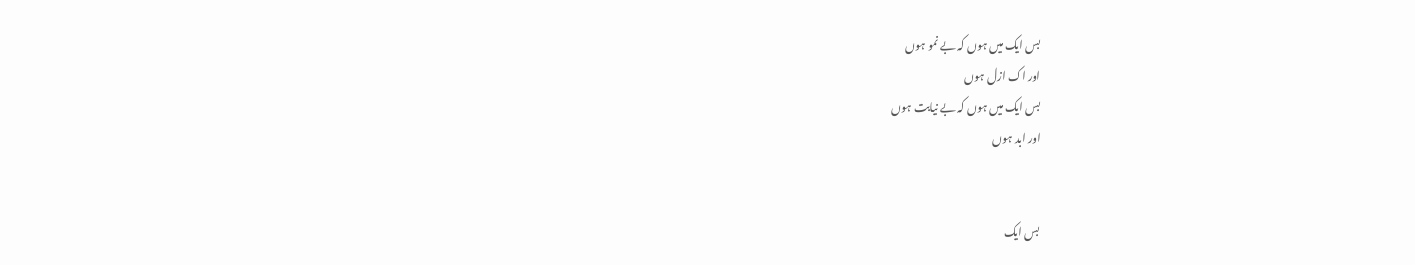بس ایک میں ہوں کہ بے نمو ہوں
اور اک ازل ہوں
بس ایک میں ہوں کہ بے نیابت ہوں
اور ابد ہوں


بس ایک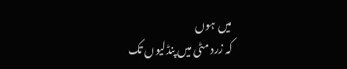میں ہوں
کہ زرد مٹی میں پنڈلیوں تک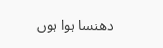دھنسا ہوا ہوں